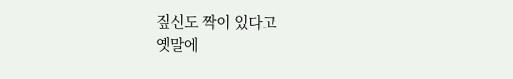짚신도 짝이 있다고
옛말에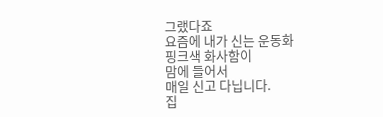그랬다죠
요즘에 내가 신는 운동화
핑크색 화사함이
맘에 들어서
매일 신고 다닙니다.
집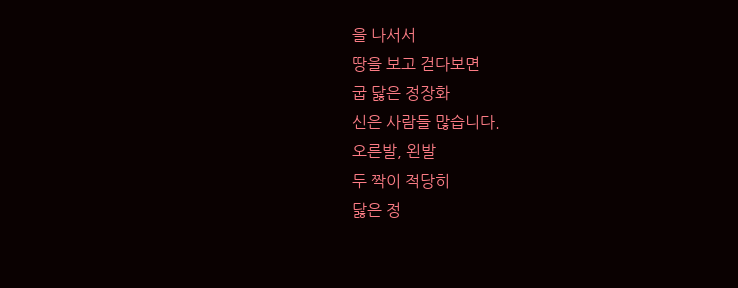을 나서서
땅을 보고 걷다보면
굽 닳은 정장화
신은 사람들 많습니다.
오른발, 왼발
두 짝이 적당히
닳은 정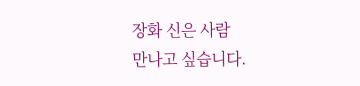장화 신은 사람
만나고 싶습니다.